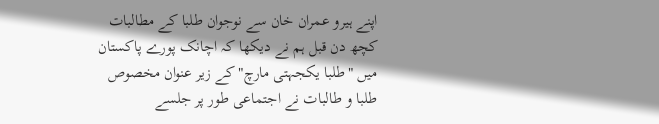اپنے ہیرو عمران خان سے نوجوان طلبا کے مطالبات
کچھ دن قبل ہم نے دیکھا کہ اچانک پورے پاکستان میں "طلبا یکجہتی مارچ" کے زیر عنوان مخصوص طلبا و طالبات نے اجتماعی طور پر جلسے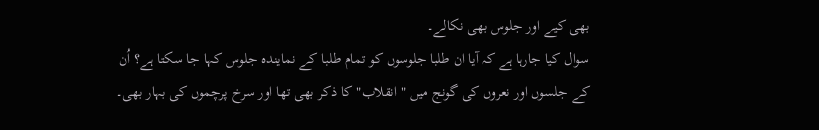بھی کیے اور جلوس بھی نکالے۔
سوال کیا جارہا ہے کہ آیا ان طلبا جلوسوں کو تمام طلبا کے نمایندہ جلوس کہا جا سکتا ہے؟ اُن کے جلسوں اور نعروں کی گونج میں " انقلاب" کا ذکر بھی تھا اور سرخ پرچموں کی بہار بھی۔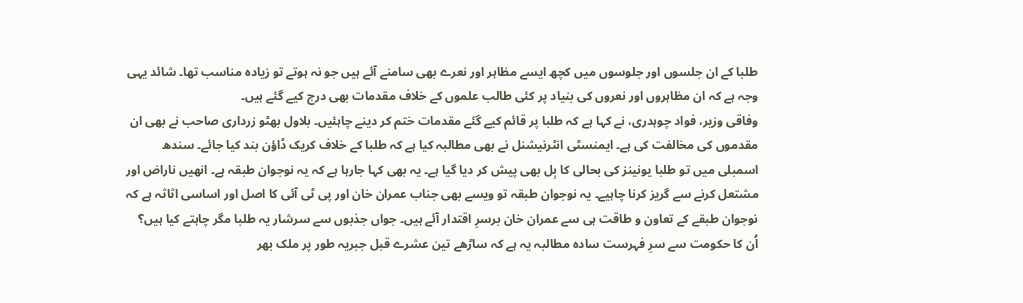طلبا کے ان جلسوں اور جلوسوں میں کچھ ایسے مظاہر اور نعرے بھی سامنے آئے ہیں جو نہ ہوتے تو زیادہ مناسب تھا۔ شائد یہی وجہ ہے کہ ان مظاہروں اور نعروں کی بنیاد پر کئی طالب علموں کے خلاف مقدمات بھی درج کیے گئے ہیں۔
وفاقی وزیر، فواد چوہدری، نے کہا ہے کہ طلبا پر قائم کیے گئے مقدمات ختم کر دینے چاہئیں۔ بلاول بھٹو زرداری صاحب نے بھی ان مقدموں کی مخالفت کی ہے۔ ایمنسٹی انٹرنیشنل نے بھی مطالبہ کیا ہے کہ طلبا کے خلاف کریک ڈاؤن بند کیا جائے۔ سندھ اسمبلی میں تو طلبا یونینز کی بحالی کا بِل بھی پیش کر دیا گیا ہے۔ یہ بھی کہا جارہا ہے کہ یہ نوجوان طبقہ ہے۔ انھیں ناراض اور مشتعل کرنے سے گریز کرنا چاہیے۔ یہ نوجوان طبقہ تو ویسے بھی جناب عمران خان اور پی ٹی آئی کا اصل اور اساسی اثاثہ ہے کہ نوجوان طبقے کے تعاون و طاقت ہی سے عمران خان برسرِ اقتدار آئے ہیں۔ جواں جذبوں سے سرشار یہ طلبا مگر چاہتے کیا ہیں؟
اُن کا حکومت سے سرِ فہرست سادہ مطالبہ یہ ہے کہ ساڑھے تین عشرے قبل جبریہ طور پر ملک بھر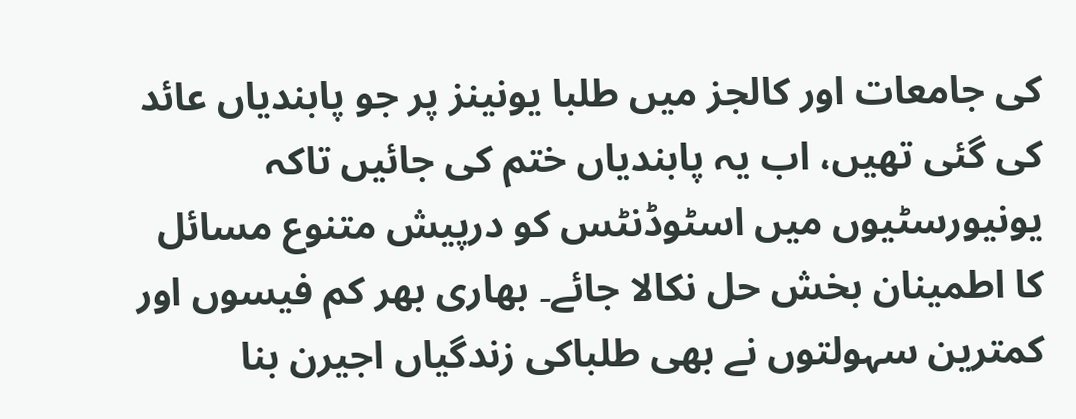کی جامعات اور کالجز میں طلبا یونینز پر جو پابندیاں عائد کی گئی تھیں، اب یہ پابندیاں ختم کی جائیں تاکہ یونیورسٹیوں میں اسٹوڈنٹس کو درپیش متنوع مسائل کا اطمینان بخش حل نکالا جائے۔ بھاری بھر کم فیسوں اور کمترین سہولتوں نے بھی طلباکی زندگیاں اجیرن بنا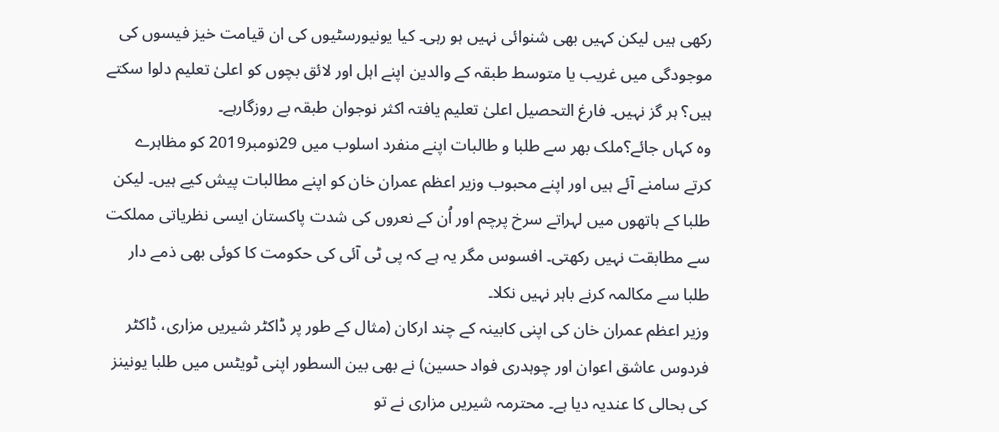رکھی ہیں لیکن کہیں بھی شنوائی نہیں ہو رہی۔ کیا یونیورسٹیوں کی ان قیامت خیز فیسوں کی موجودگی میں غریب یا متوسط طبقہ کے والدین اپنے اہل اور لائق بچوں کو اعلیٰ تعلیم دلوا سکتے ہیں؟ ہر گز نہیں۔ فارغ التحصیل اعلیٰ تعلیم یافتہ اکثر نوجوان طبقہ بے روزگارہے۔
وہ کہاں جائے؟ملک بھر سے طلبا و طالبات اپنے منفرد اسلوب میں 29نومبر2019 کو مظاہرے کرتے سامنے آئے ہیں اور اپنے محبوب وزیر اعظم عمران خان کو اپنے مطالبات پیش کیے ہیں۔ لیکن طلبا کے ہاتھوں میں لہراتے سرخ پرچم اور اُن کے نعروں کی شدت پاکستان ایسی نظریاتی مملکت سے مطابقت نہیں رکھتی۔ افسوس مگر یہ ہے کہ پی ٹی آئی کی حکومت کا کوئی بھی ذمے دار طلبا سے مکالمہ کرنے باہر نہیں نکلا۔
وزیر اعظم عمران خان کی اپنی کابینہ کے چند ارکان (مثال کے طور پر ڈاکٹر شیریں مزاری، ڈاکٹر فردوس عاشق اعوان اور چوہدری فواد حسین) نے بھی بین السطور اپنی ٹویٹس میں طلبا یونینز کی بحالی کا عندیہ دیا ہے۔ محترمہ شیریں مزاری نے تو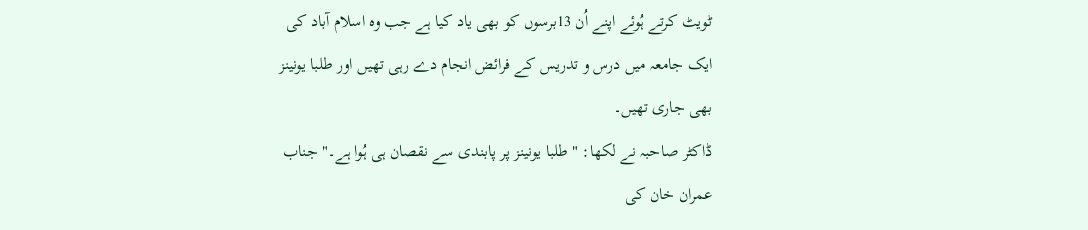ٹویٹ کرتے ہُوئے اپنے اُن 13برسوں کو بھی یاد کیا ہے جب وہ اسلام آباد کی ایک جامعہ میں درس و تدریس کے فرائض انجام دے رہی تھیں اور طلبا یونینز بھی جاری تھیں۔
ڈاکٹر صاحبہ نے لکھا: " طلبا یونینز پر پابندی سے نقصان ہی ہُوا ہے۔" جناب عمران خان کی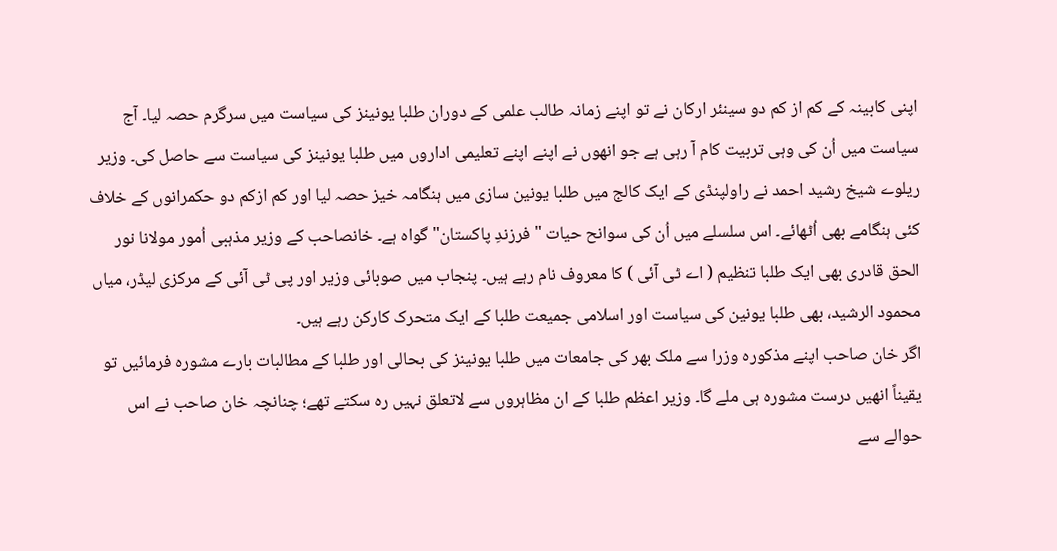اپنی کابینہ کے کم از کم دو سینئر ارکان نے تو اپنے زمانہ طالب علمی کے دوران طلبا یونینز کی سیاست میں سرگرم حصہ لیا۔ آج سیاست میں اُن کی وہی تربیت کام آ رہی ہے جو انھوں نے اپنے اپنے تعلیمی اداروں میں طلبا یونینز کی سیاست سے حاصل کی۔ وزیر ریلوے شیخ رشید احمد نے راولپنڈی کے ایک کالج میں طلبا یونین سازی میں ہنگامہ خیز حصہ لیا اور کم ازکم دو حکمرانوں کے خلاف کئی ہنگامے بھی اُٹھائے۔ اس سلسلے میں اُن کی سوانح حیات "فرزندِ پاکستان" گواہ ہے۔ خانصاحب کے وزیر مذہبی اُمور مولانا نور الحق قادری بھی ایک طلبا تنظیم ( اے ٹی آئی ) کا معروف نام رہے ہیں۔ پنجاب میں صوبائی وزیر اور پی ٹی آئی کے مرکزی لیڈر، میاں محمود الرشید، بھی طلبا یونین کی سیاست اور اسلامی جمیعت طلبا کے ایک متحرک کارکن رہے ہیں۔
اگر خان صاحب اپنے مذکورہ وزرا سے ملک بھر کی جامعات میں طلبا یونینز کی بحالی اور طلبا کے مطالبات بارے مشورہ فرمائیں تو یقیناً انھیں درست مشورہ ہی ملے گا۔ وزیر اعظم طلبا کے ان مظاہروں سے لاتعلق نہیں رہ سکتے تھے؛ چنانچہ خان صاحب نے اس حوالے سے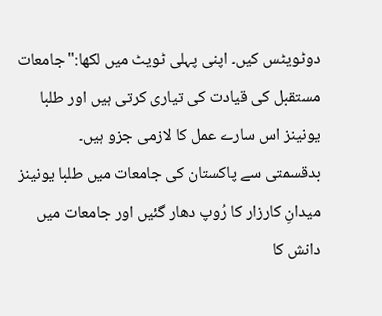دوٹویٹس کیں۔ اپنی پہلی ٹویٹ میں لکھا:"جامعات مستقبل کی قیادت کی تیاری کرتی ہیں اور طلبا یونینز اس سارے عمل کا لازمی جزو ہیں۔
بدقسمتی سے پاکستان کی جامعات میں طلبا یونینز میدانِ کارزار کا رُوپ دھار گئیں اور جامعات میں دانش کا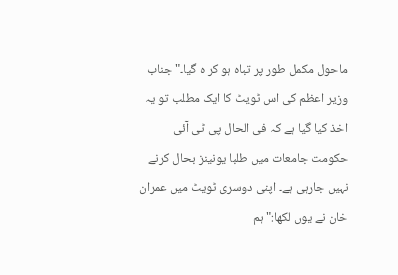ماحول مکمل طور پر تباہ ہو کر ہ گیا۔" جناب وزیر اعظم کی اس ٹویٹ کا ایک مطلب تو یہ اخذ کیا گیا ہے کہ فی الحال پی ٹی آئی حکومت جامعات میں طلبا یونینز بحال کرنے نہیں جارہی ہے۔ اپنی دوسری ٹویٹ میں عمران خان نے یوں لکھا:" ہم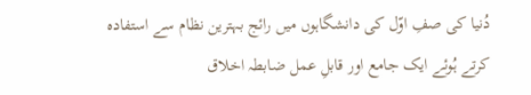دُنیا کی صفِ اوّل کی دانشگاہوں میں رائج بہترین نظام سے استفادہ کرتے ہُوئے ایک جامع اور قابلِ عمل ضابطہ اخلاق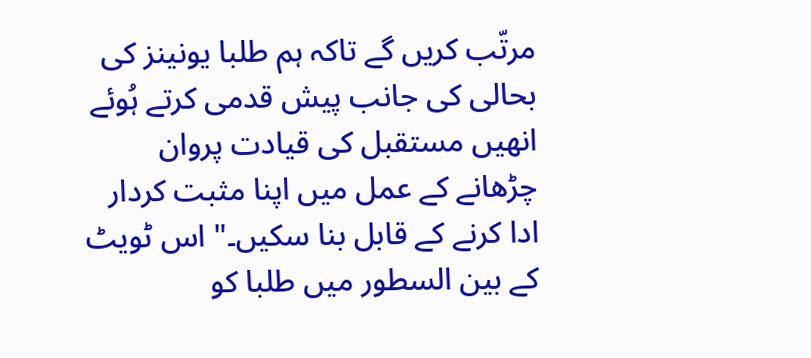مرتّب کریں گے تاکہ ہم طلبا یونینز کی بحالی کی جانب پیش قدمی کرتے ہُوئے انھیں مستقبل کی قیادت پروان چڑھانے کے عمل میں اپنا مثبت کردار ادا کرنے کے قابل بنا سکیں۔" اس ٹویٹ کے بین السطور میں طلبا کو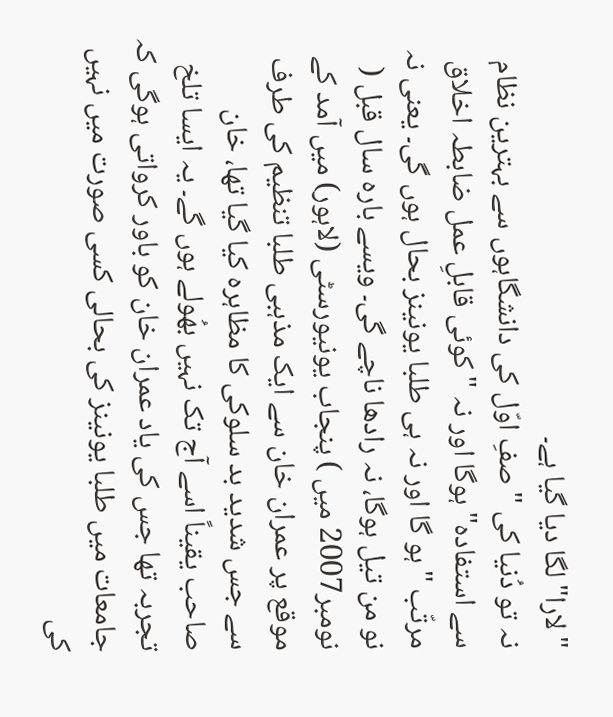"لارا" لگا دیا گیا ہے۔
نہ تو دُنیا کی " صفِ اوّل کی دانشگاہوں سے بہترین نظام سے استفادہ" ہوگا اور نہ "کوئی قابلِ عمل ضابطہ اخلاق مرتّب " ہو گا اور نہ ہی طلبا یونینز بحال ہوں گی۔ یعنی نہ نو من تیل ہوگا، نہ رادھا ناچے گی۔ ویسے بارہ سال قبل ( نومبر2007 میں ) پنجاب یونیورسٹی (لاہور) میں آمد کے موقع پر عمران خان سے ایک مذہبی طلبا تنظیم کی طرف سے جس شدید بد سلوکی کا مظاہرہ کیا گیا تھا، خان صاحب یقیناً اسے آج تک نہیں بھُولے ہوں گے۔ یہ ایسا تلخ تجربہ تھا جس کی یاد عمران خان کو باور کرواتی ہوگی کہ جامعات میں طلبا یونینز کی بحالی کسی صورت میں نہیں کی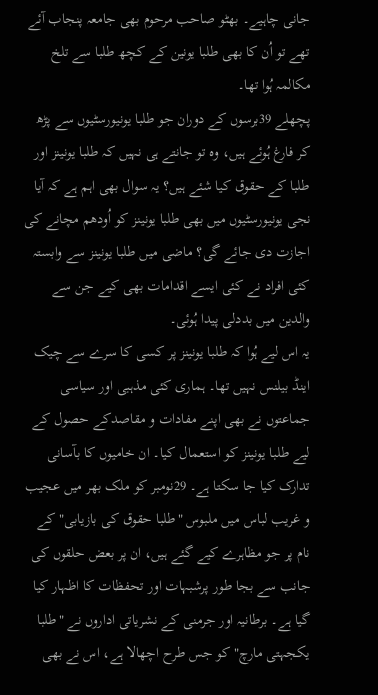جانی چاہیے۔ بھٹو صاحب مرحوم بھی جامعہ پنجاب آئے تھے تو اُن کا بھی طلبا یونین کے کچھ طلبا سے تلخ مکالمہ ہُوا تھا۔
پچھلے 39برسوں کے دوران جو طلبا یونیورسٹیوں سے پڑھ کر فارغ ہُوئے ہیں، وہ تو جانتے ہی نہیں کہ طلبا یونینز اور طلبا کے حقوق کیا شئے ہیں؟ یہ سوال بھی اہم ہے کہ آیا نجی یونیورسٹیوں میں بھی طلبا یونینز کو اُودھم مچانے کی اجازت دی جائے گی؟ ماضی میں طلبا یونینز سے وابستہ کئی افراد نے کئی ایسے اقدامات بھی کیے جن سے والدین میں بددلی پیدا ہُوئی۔
یہ اس لیے ہُوا کہ طلبا یونینز پر کسی کا سرے سے چیک اینڈ بیلنس نہیں تھا۔ ہماری کئی مذہبی اور سیاسی جماعتوں نے بھی اپنے مفادات و مقاصدکے حصول کے لیے طلبا یونینز کو استعمال کیا۔ ان خامیوں کا بآسانی تدارک کیا جا سکتا ہے۔ 29نومبر کو ملک بھر میں عجیب و غریب لباس میں ملبوس "طلبا حقوق کی بازیابی" کے نام پر جو مظاہرے کیے گئے ہیں، ان پر بعض حلقوں کی جانب سے بجا طور پرشبہات اور تحفظات کا اظہار کیا گیا ہے۔ برطانیہ اور جرمنی کے نشریاتی اداروں نے "طلبا یکجہتی مارچ" کو جس طرح اچھالا ہے، اس نے بھی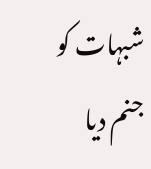شبہات کو جنم دیا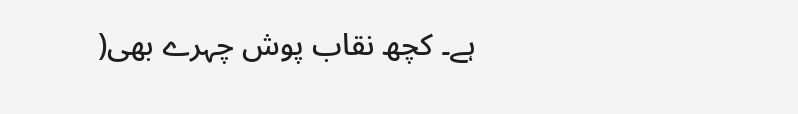ہے۔ کچھ نقاب پوش چہرے بھی(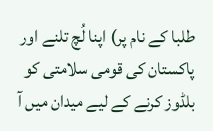طلبا کے نام پر) اپنا لُچ تلنے اور پاکستان کی قومی سلامتی کو بلڈوز کرنے کے لیے میدان میں آ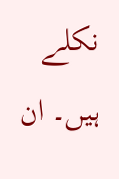نکلے ہیں۔ ان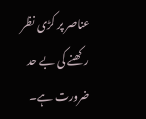عناصر پر کڑی نظر رکھنے کی بے حد ضرورت ہے۔